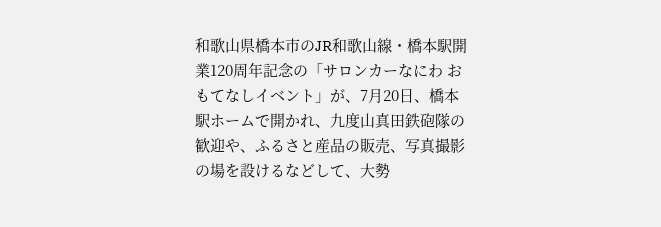和歌山県橋本市のJR和歌山線・橋本駅開業120周年記念の「サロンカーなにわ おもてなしイベント」が、7月20日、橋本駅ホームで開かれ、九度山真田鉄砲隊の歓迎や、ふるさと産品の販売、写真撮影の場を設けるなどして、大勢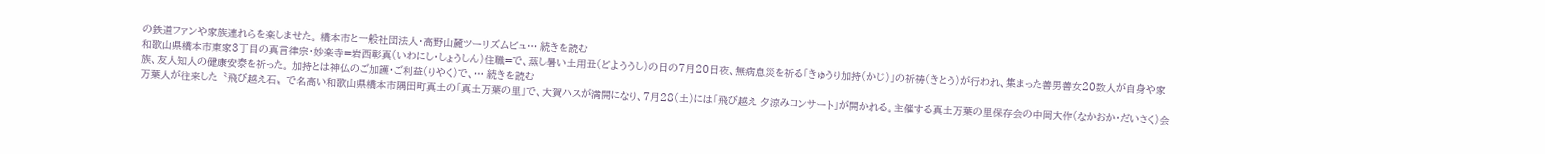の鉄道ファンや家族連れらを楽しませた。 橋本市と一般社団法人・高野山麓ツーリズムビュ… 続きを読む
和歌山県橋本市東家3丁目の真言律宗・妙楽寺=岩西彰真(いわにし・しょうしん)住職=で、蒸し暑い土用丑(どよううし)の日の7月20日夜、無病息災を祈る「きゅうり加持(かじ)」の祈祷(きとう)が行われ、集まった善男善女20数人が自身や家族、友人知人の健康安泰を祈った。 加持とは神仏のご加護・ご利益(りやく)で、… 続きを読む
万葉人が往来した〝飛び越え石〟で名高い和歌山県橋本市隅田町真土の「真土万葉の里」で、大賀ハスが満開になり、7月28(土)には「飛び越え 夕涼みコンサート」が開かれる。主催する真土万葉の里保存会の中岡大作(なかおか・だいさく)会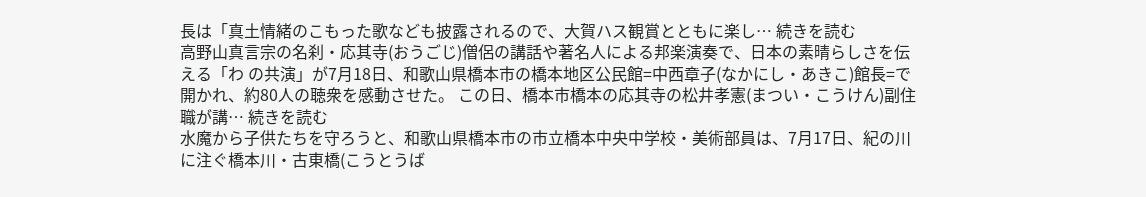長は「真土情緒のこもった歌なども披露されるので、大賀ハス観賞とともに楽し… 続きを読む
高野山真言宗の名刹・応其寺(おうごじ)僧侶の講話や著名人による邦楽演奏で、日本の素晴らしさを伝える「わ の共演」が7月18日、和歌山県橋本市の橋本地区公民館=中西章子(なかにし・あきこ)館長=で開かれ、約80人の聴衆を感動させた。 この日、橋本市橋本の応其寺の松井孝憲(まつい・こうけん)副住職が講… 続きを読む
水魔から子供たちを守ろうと、和歌山県橋本市の市立橋本中央中学校・美術部員は、7月17日、紀の川に注ぐ橋本川・古東橋(こうとうば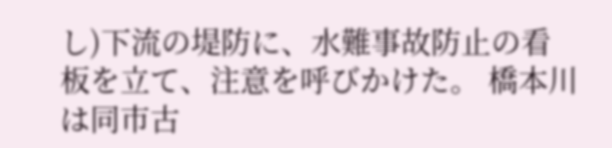し)下流の堤防に、水難事故防止の看板を立て、注意を呼びかけた。 橋本川は同市古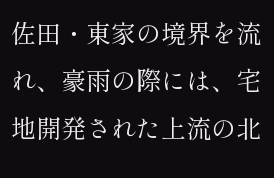佐田・東家の境界を流れ、豪雨の際には、宅地開発された上流の北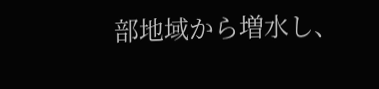部地域から増水し、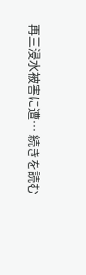再三浸水被害に遭… 続きを読む